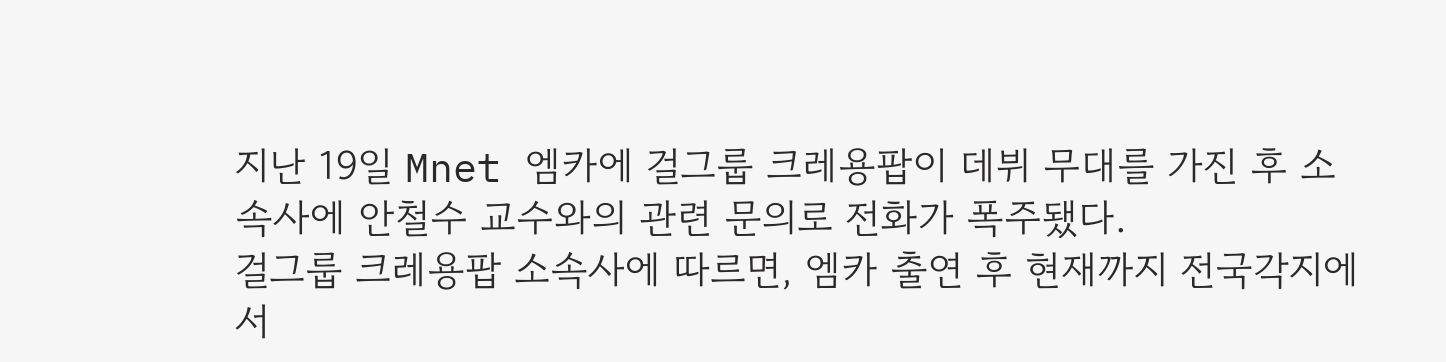지난 19일 Mnet 엠카에 걸그룹 크레용팝이 데뷔 무대를 가진 후 소속사에 안철수 교수와의 관련 문의로 전화가 폭주됐다.
걸그룹 크레용팝 소속사에 따르면, 엠카 출연 후 현재까지 전국각지에서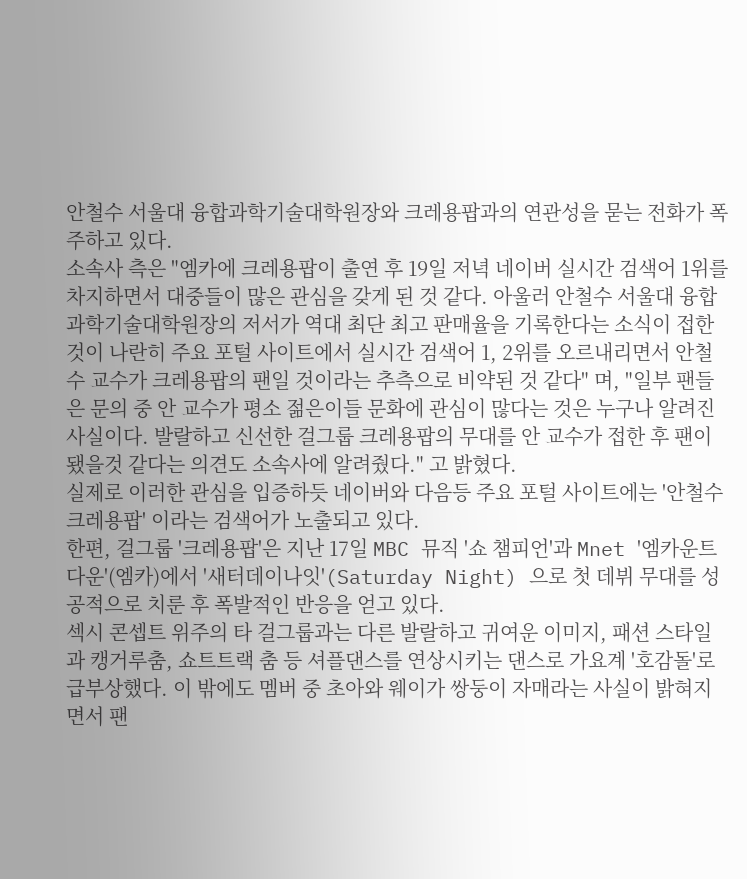안철수 서울대 융합과학기술대학원장와 크레용팝과의 연관성을 묻는 전화가 폭주하고 있다.
소속사 측은 "엠카에 크레용팝이 출연 후 19일 저녁 네이버 실시간 검색어 1위를 차지하면서 대중들이 많은 관심을 갖게 된 것 같다. 아울러 안철수 서울대 융합과학기술대학원장의 저서가 역대 최단 최고 판매율을 기록한다는 소식이 접한 것이 나란히 주요 포털 사이트에서 실시간 검색어 1, 2위를 오르내리면서 안철수 교수가 크레용팝의 팬일 것이라는 추측으로 비약된 것 같다" 며, "일부 팬들은 문의 중 안 교수가 평소 젊은이들 문화에 관심이 많다는 것은 누구나 알려진 사실이다. 발랄하고 신선한 걸그룹 크레용팝의 무대를 안 교수가 접한 후 팬이 됐을것 같다는 의견도 소속사에 알려줬다." 고 밝혔다.
실제로 이러한 관심을 입증하듯 네이버와 다음등 주요 포털 사이트에는 '안철수 크레용팝' 이라는 검색어가 노출되고 있다.
한편, 걸그룹 '크레용팝'은 지난 17일 MBC 뮤직 '쇼 챔피언'과 Mnet '엠카운트다운'(엠카)에서 '새터데이나잇'(Saturday Night) 으로 첫 데뷔 무대를 성공적으로 치룬 후 폭발적인 반응을 얻고 있다.
섹시 콘셉트 위주의 타 걸그룹과는 다른 발랄하고 귀여운 이미지, 패션 스타일과 캥거루춤, 쇼트트랙 춤 등 셔플댄스를 연상시키는 댄스로 가요계 '호감돌'로 급부상했다. 이 밖에도 멤버 중 초아와 웨이가 쌍둥이 자매라는 사실이 밝혀지면서 팬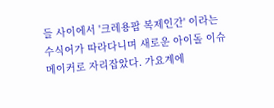들 사이에서 '크레용팝 복제인간' 이라는 수식어가 따라다니며 새로운 아이돌 이슈메이커로 자리잡았다. 가요계에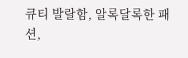큐티 발랄함, 알록달록한 패션,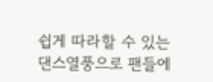쉽게 따라할 수 있는 댄스열풍으로 팬들에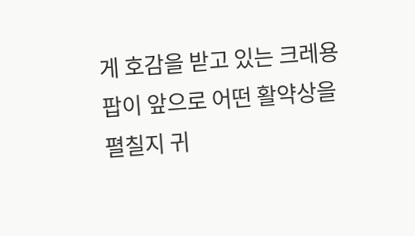게 호감을 받고 있는 크레용팝이 앞으로 어떤 활약상을 펼칠지 귀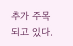추가 주목되고 있다.